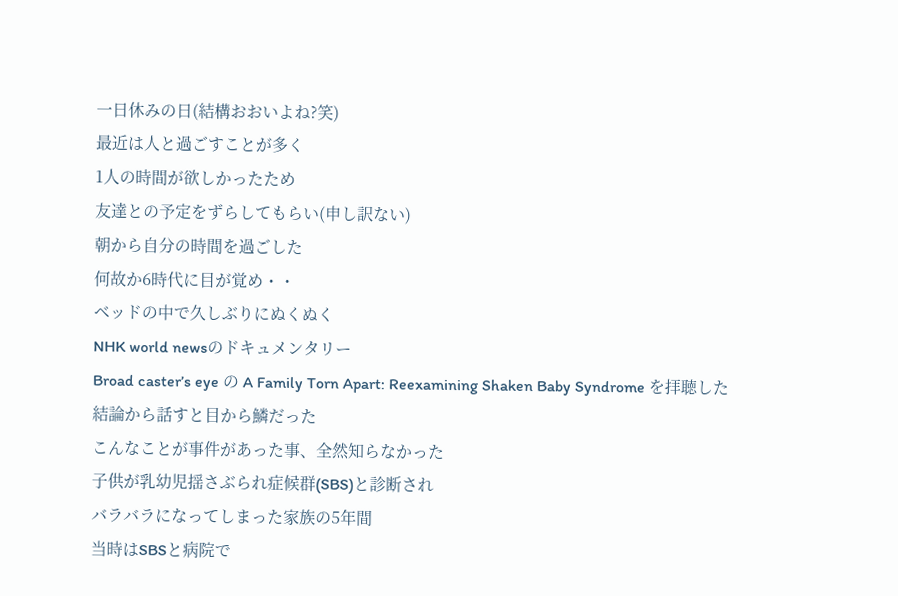一日休みの日(結構おおいよね?笑)
最近は人と過ごすことが多く
1人の時間が欲しかったため
友達との予定をずらしてもらい(申し訳ない)
朝から自分の時間を過ごした
何故か6時代に目が覚め・・
ベッドの中で久しぶりにぬくぬく
NHK world newsのドキュメンタリー
Broad caster’s eye の A Family Torn Apart: Reexamining Shaken Baby Syndrome を拝聴した
結論から話すと目から鱗だった
こんなことが事件があった事、全然知らなかった
子供が乳幼児揺さぶられ症候群(SBS)と診断され
バラバラになってしまった家族の5年間
当時はSBSと病院で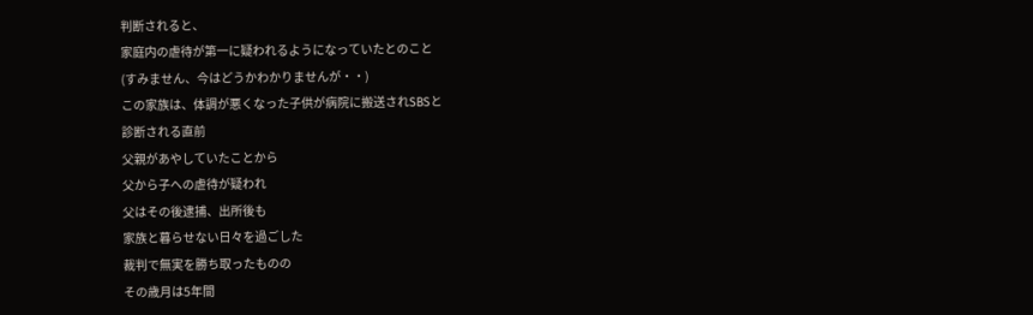判断されると、
家庭内の虐待が第一に疑われるようになっていたとのこと
(すみません、今はどうかわかりませんが・・)
この家族は、体調が悪くなった子供が病院に搬送されSBSと
診断される直前
父親があやしていたことから
父から子への虐待が疑われ
父はその後逮捕、出所後も
家族と暮らせない日々を過ごした
裁判で無実を勝ち取ったものの
その歳月は5年間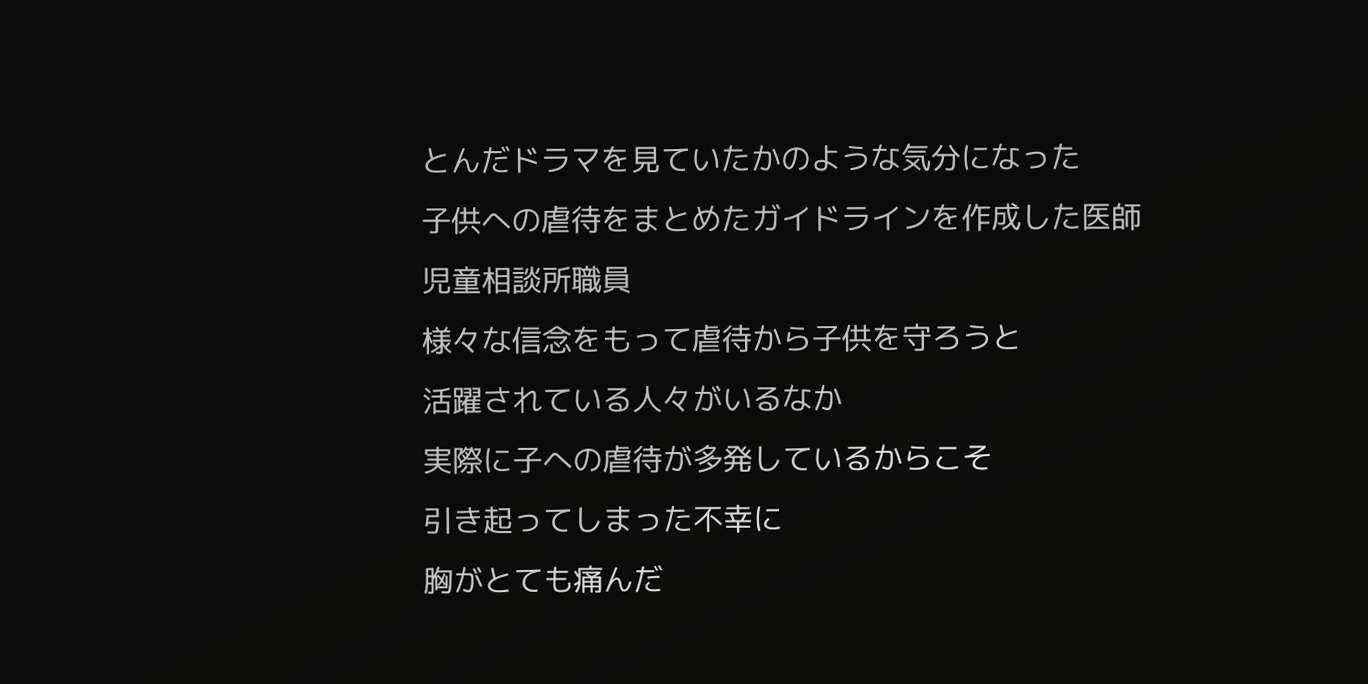とんだドラマを見ていたかのような気分になった
子供への虐待をまとめたガイドラインを作成した医師
児童相談所職員
様々な信念をもって虐待から子供を守ろうと
活躍されている人々がいるなか
実際に子への虐待が多発しているからこそ
引き起ってしまった不幸に
胸がとても痛んだ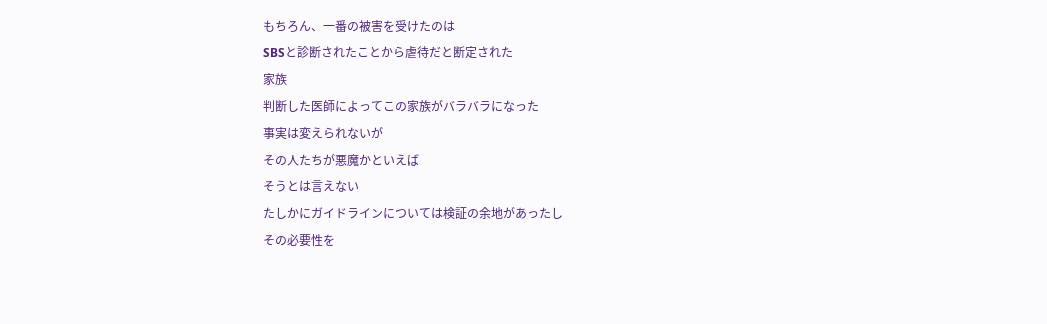もちろん、一番の被害を受けたのは
SBSと診断されたことから虐待だと断定された
家族
判断した医師によってこの家族がバラバラになった
事実は変えられないが
その人たちが悪魔かといえば
そうとは言えない
たしかにガイドラインについては検証の余地があったし
その必要性を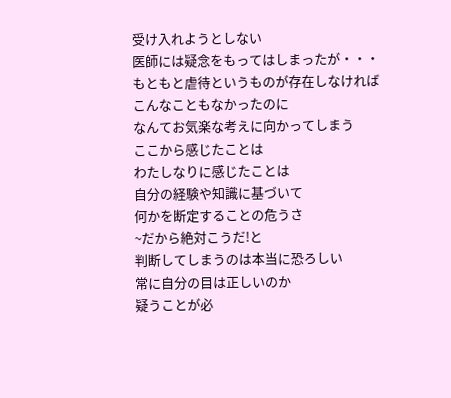受け入れようとしない
医師には疑念をもってはしまったが・・・
もともと虐待というものが存在しなければ
こんなこともなかったのに
なんてお気楽な考えに向かってしまう
ここから感じたことは
わたしなりに感じたことは
自分の経験や知識に基づいて
何かを断定することの危うさ
~だから絶対こうだ!と
判断してしまうのは本当に恐ろしい
常に自分の目は正しいのか
疑うことが必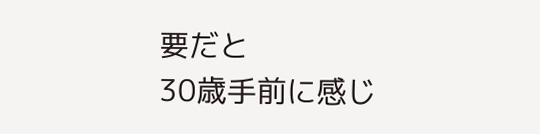要だと
30歳手前に感じ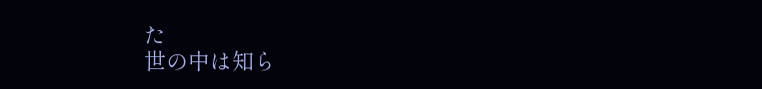た
世の中は知ら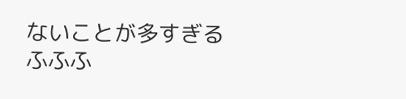ないことが多すぎる
ふふふ